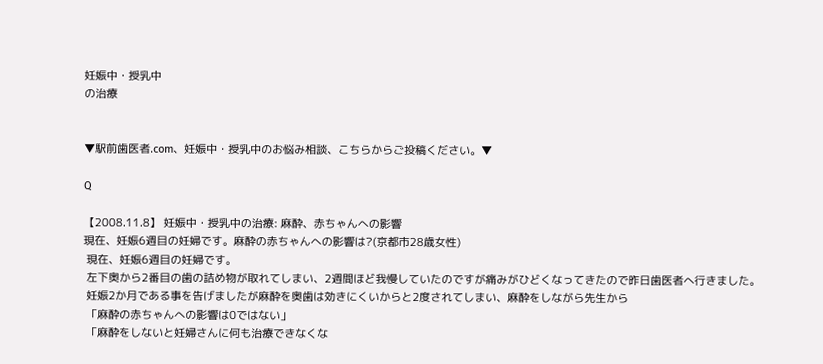妊娠中・授乳中
の治療


▼駅前歯医者.com、妊娠中・授乳中のお悩み相談、こちらからご投稿ください。▼

Q

【2008.11.8】 妊娠中・授乳中の治療: 麻酔、赤ちゃんへの影響
現在、妊娠6週目の妊婦です。麻酔の赤ちゃんへの影響は?(京都市28歳女性)
 現在、妊娠6週目の妊婦です。
 左下奥から2番目の歯の詰め物が取れてしまい、2週間ほど我慢していたのですが痛みがひどくなってきたので昨日歯医者へ行きました。
 妊娠2か月である事を告げましたが麻酔を奥歯は効きにくいからと2度されてしまい、麻酔をしながら先生から
 「麻酔の赤ちゃんへの影響は0ではない」
 「麻酔をしないと妊婦さんに何も治療できなくな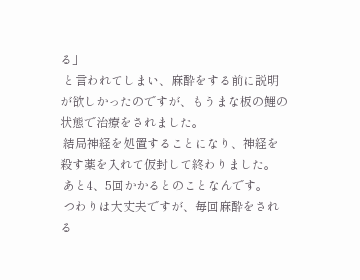る」
 と言われてしまい、麻酔をする前に説明が欲しかったのですが、もうまな板の鯉の状態で治療をされました。
 結局神経を処置することになり、神経を殺す薬を入れて仮封して終わりました。
 あと4、5回かかるとのことなんです。
 つわりは大丈夫ですが、毎回麻酔をされる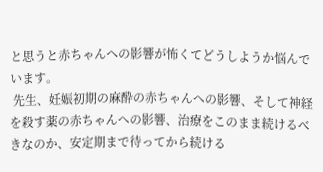と思うと赤ちゃんへの影響が怖くてどうしようか悩んでいます。
 先生、妊娠初期の麻酔の赤ちゃんへの影響、そして神経を殺す薬の赤ちゃんへの影響、治療をこのまま続けるべきなのか、安定期まで待ってから続ける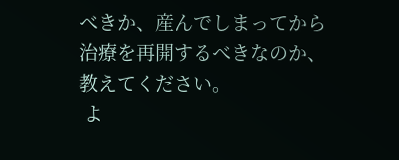べきか、産んでしまってから治療を再開するべきなのか、教えてください。
 よ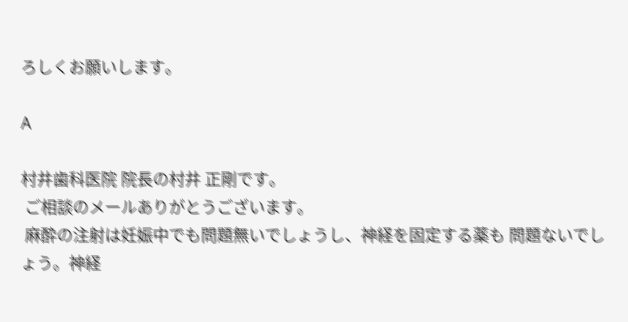ろしくお願いします。

A

村井歯科医院 院長の村井 正剛です。
 ご相談のメールありがとうございます。
 麻酔の注射は妊娠中でも問題無いでしょうし、神経を固定する薬も 問題ないでしょう。神経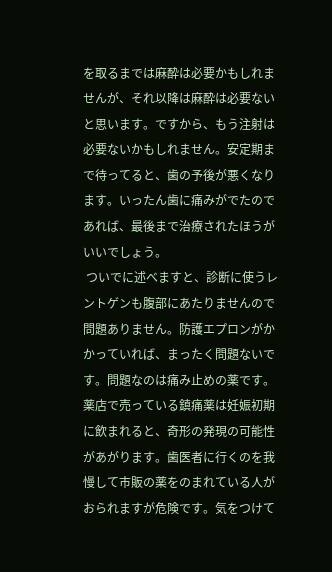を取るまでは麻酔は必要かもしれませんが、それ以降は麻酔は必要ないと思います。ですから、もう注射は必要ないかもしれません。安定期まで待ってると、歯の予後が悪くなります。いったん歯に痛みがでたのであれば、最後まで治療されたほうがいいでしょう。
 ついでに述べますと、診断に使うレントゲンも腹部にあたりませんので問題ありません。防護エプロンがかかっていれば、まったく問題ないです。問題なのは痛み止めの薬です。薬店で売っている鎮痛薬は妊娠初期に飲まれると、奇形の発現の可能性があがります。歯医者に行くのを我慢して市販の薬をのまれている人がおられますが危険です。気をつけて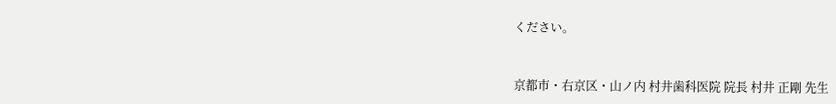ください。


京都市・右京区・山ノ内 村井歯科医院 院長 村井 正剛 先生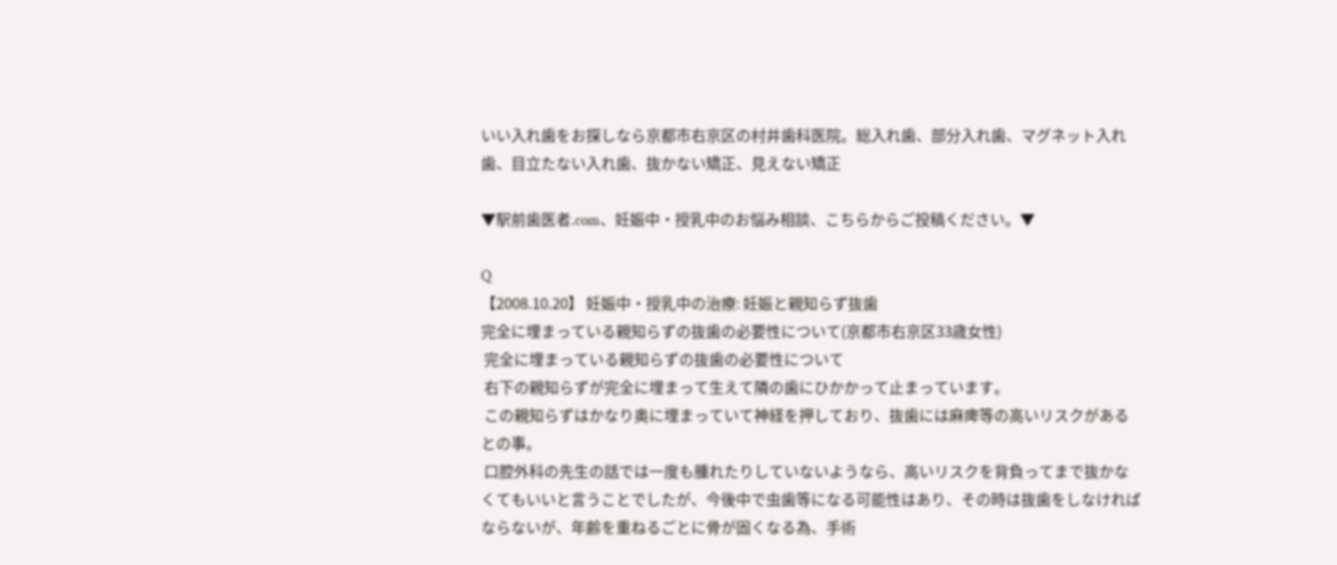いい入れ歯をお探しなら京都市右京区の村井歯科医院。総入れ歯、部分入れ歯、マグネット入れ歯、目立たない入れ歯、抜かない矯正、見えない矯正

▼駅前歯医者.com、妊娠中・授乳中のお悩み相談、こちらからご投稿ください。▼

Q
【2008.10.20】 妊娠中・授乳中の治療: 妊娠と親知らず抜歯
完全に埋まっている親知らずの抜歯の必要性について(京都市右京区33歳女性)
 完全に埋まっている親知らずの抜歯の必要性について
 右下の親知らずが完全に埋まって生えて隣の歯にひかかって止まっています。
 この親知らずはかなり奥に埋まっていて神経を押しており、抜歯には麻痺等の高いリスクがあるとの事。
 口腔外科の先生の話では一度も腫れたりしていないようなら、高いリスクを背負ってまで抜かなくてもいいと言うことでしたが、今後中で虫歯等になる可能性はあり、その時は抜歯をしなければならないが、年齢を重ねるごとに骨が固くなる為、手術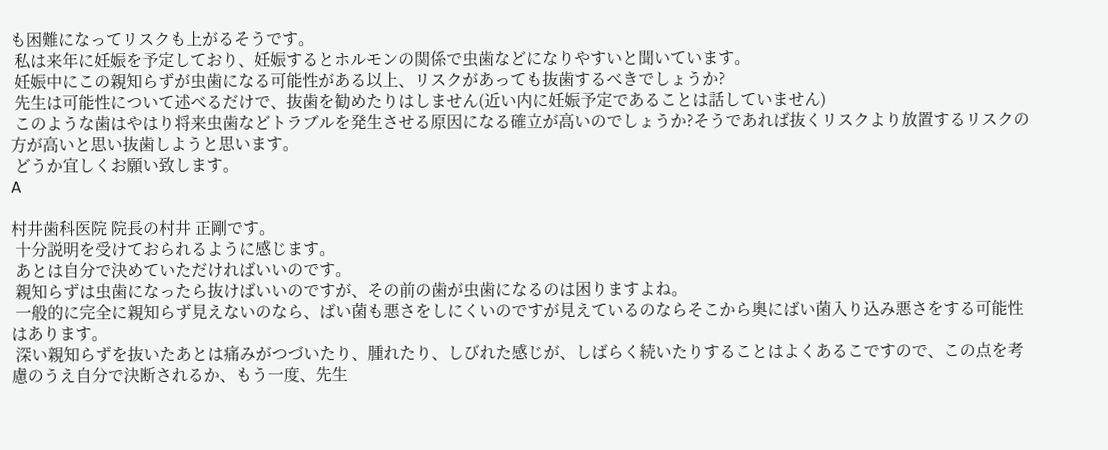も困難になってリスクも上がるそうです。
 私は来年に妊娠を予定しており、妊娠するとホルモンの関係で虫歯などになりやすいと聞いています。
 妊娠中にこの親知らずが虫歯になる可能性がある以上、リスクがあっても抜歯するべきでしょうか?
 先生は可能性について述べるだけで、抜歯を勧めたりはしません(近い内に妊娠予定であることは話していません)
 このような歯はやはり将来虫歯などトラブルを発生させる原因になる確立が高いのでしょうか?そうであれば抜くリスクより放置するリスクの方が高いと思い抜歯しようと思います。
 どうか宜しくお願い致します。
A

村井歯科医院 院長の村井 正剛です。
 十分説明を受けておられるように感じます。
 あとは自分で決めていただければいいのです。
 親知らずは虫歯になったら抜けばいいのですが、その前の歯が虫歯になるのは困りますよね。
 一般的に完全に親知らず見えないのなら、ばい菌も悪さをしにくいのですが見えているのならそこから奥にばい菌入り込み悪さをする可能性はあります。
 深い親知らずを抜いたあとは痛みがつづいたり、腫れたり、しびれた感じが、しばらく続いたりすることはよくあるこですので、この点を考慮のうえ自分で決断されるか、もう一度、先生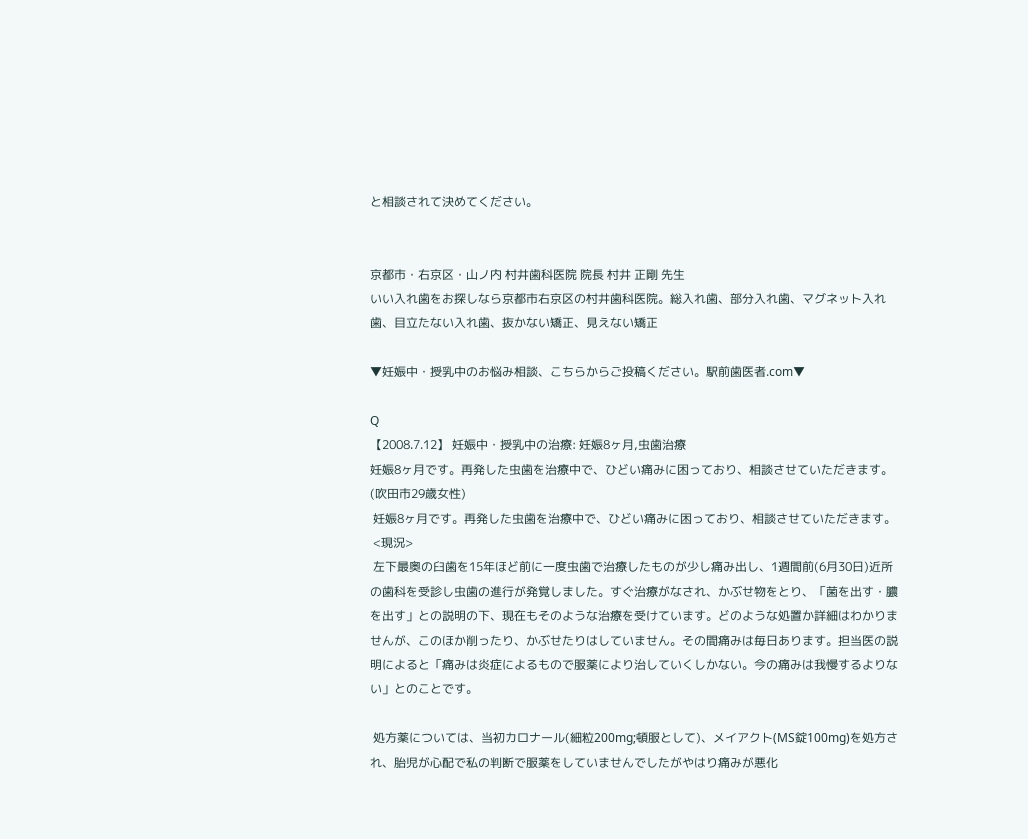と相談されて決めてください。


京都市・右京区・山ノ内 村井歯科医院 院長 村井 正剛 先生
いい入れ歯をお探しなら京都市右京区の村井歯科医院。総入れ歯、部分入れ歯、マグネット入れ歯、目立たない入れ歯、抜かない矯正、見えない矯正

▼妊娠中・授乳中のお悩み相談、こちらからご投稿ください。駅前歯医者.com▼

Q
【2008.7.12】 妊娠中・授乳中の治療: 妊娠8ヶ月,虫歯治療
妊娠8ヶ月です。再発した虫歯を治療中で、ひどい痛みに困っており、相談させていただきます。(吹田市29歳女性)
 妊娠8ヶ月です。再発した虫歯を治療中で、ひどい痛みに困っており、相談させていただきます。
 <現況>
 左下最奥の臼歯を15年ほど前に一度虫歯で治療したものが少し痛み出し、1週間前(6月30日)近所の歯科を受診し虫歯の進行が発覚しました。すぐ治療がなされ、かぶせ物をとり、「菌を出す・膿を出す」との説明の下、現在もそのような治療を受けています。どのような処置か詳細はわかりませんが、このほか削ったり、かぶせたりはしていません。その間痛みは毎日あります。担当医の説明によると「痛みは炎症によるもので服薬により治していくしかない。今の痛みは我慢するよりない」とのことです。

 処方薬については、当初カロナール(細粒200mg;頓服として)、メイアクト(MS錠100mg)を処方され、胎児が心配で私の判断で服薬をしていませんでしたがやはり痛みが悪化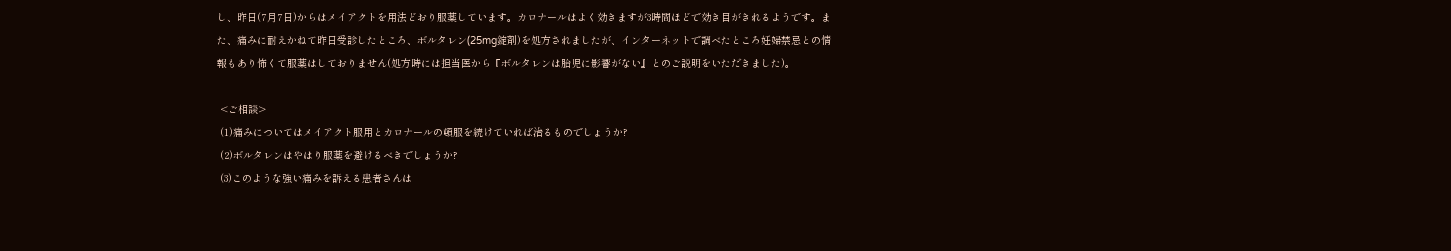し、昨日(7月7日)からはメイアクトを用法どおり服薬しています。カロナールはよく効きますが3時間ほどで効き目がきれるようです。また、痛みに耐えかねて昨日受診したところ、ボルタレン(25mg錠剤)を処方されましたが、インターネットで調べたところ妊婦禁忌との情報もあり怖くて服薬はしておりません(処方時には担当医から『ボルタレンは胎児に影響がない』とのご説明をいただきました)。

 <ご相談>
 (1)痛みについてはメイアクト服用とカロナールの頓服を続けていれば治るものでしょうか?
 (2)ボルタレンはやはり服薬を避けるべきでしょうか?
 (3)このような強い痛みを訴える患者さんは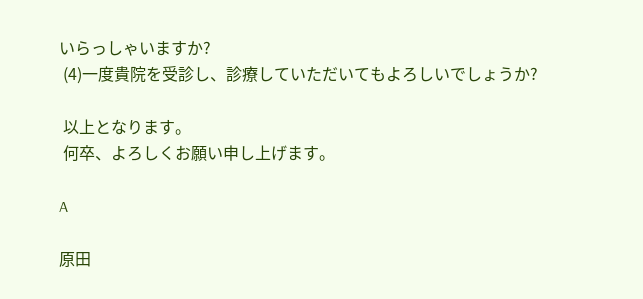いらっしゃいますか?
 (4)一度貴院を受診し、診療していただいてもよろしいでしょうか?

 以上となります。
 何卒、よろしくお願い申し上げます。

A

原田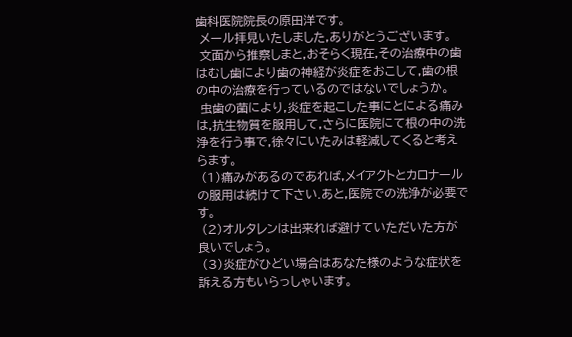歯科医院院長の原田洋です。
 メール拝見いたしました,ありがとうございます。
 文面から推察しまと,おそらく現在,その治療中の歯はむし歯により歯の神経が炎症をおこして,歯の根の中の治療を行っているのではないでしょうか。
 虫歯の菌により,炎症を起こした事にとによる痛みは,抗生物質を服用して,さらに医院にて根の中の洗浄を行う事で,徐々にいたみは軽減してくると考えらます。
 (1)痛みがあるのであれば,メイアクトとカロナールの服用は続けて下さい.あと,医院での洗浄が必要です。
 (2)オルタレンは出来れば避けていただいた方が良いでしょう。
 (3)炎症がひどい場合はあなた様のような症状を訴える方もいらっしゃいます。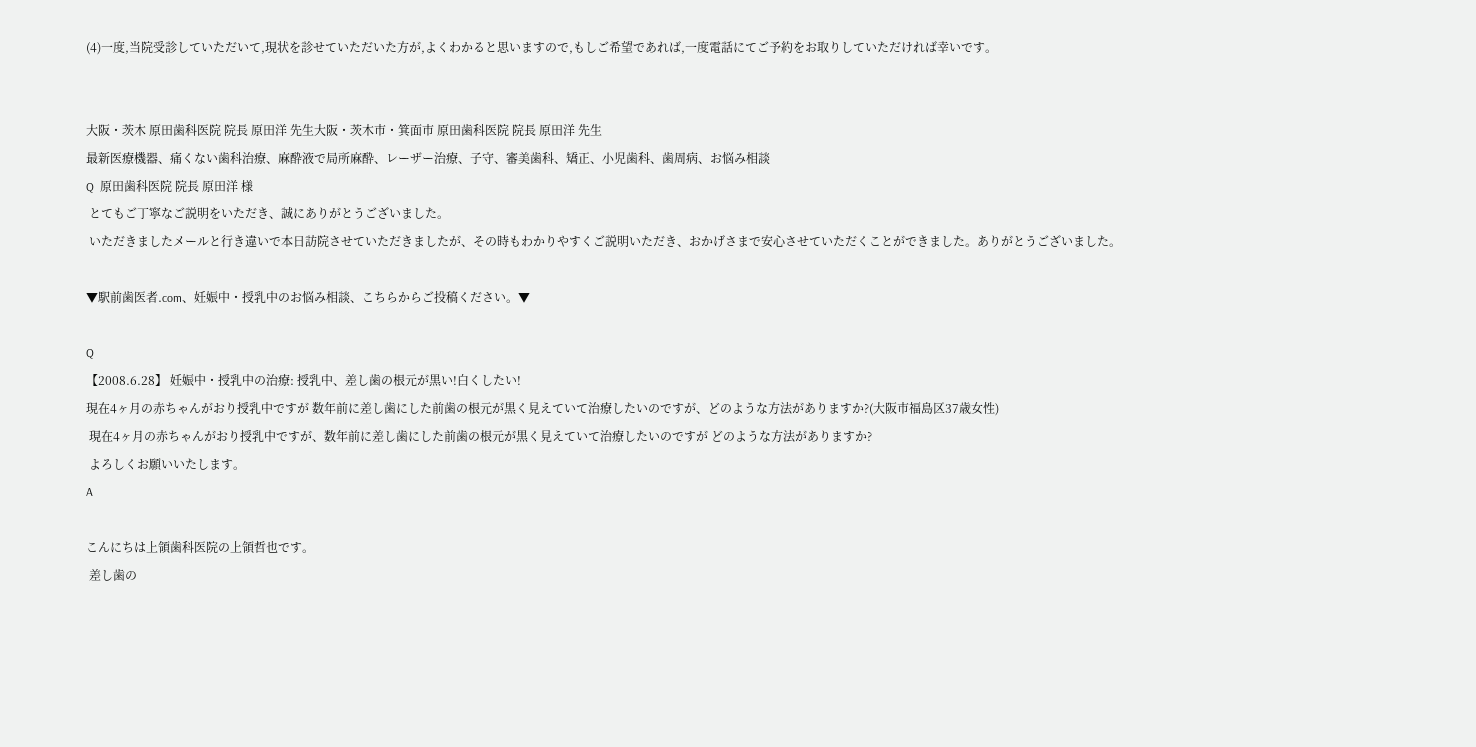(4)一度,当院受診していただいて,現状を診せていただいた方が,よくわかると思いますので,もしご希望であれば,一度電話にてご予約をお取りしていただければ幸いです。


大阪・茨木 原田歯科医院 院長 原田洋 先生大阪・茨木市・箕面市 原田歯科医院 院長 原田洋 先生
最新医療機器、痛くない歯科治療、麻酔液で局所麻酔、レーザー治療、子守、審美歯科、矯正、小児歯科、歯周病、お悩み相談
Q  原田歯科医院 院長 原田洋 様
 とてもご丁寧なご説明をいただき、誠にありがとうございました。
 いただきましたメールと行き違いで本日訪院させていただきましたが、その時もわかりやすくご説明いただき、おかげさまで安心させていただくことができました。ありがとうございました。

▼駅前歯医者.com、妊娠中・授乳中のお悩み相談、こちらからご投稿ください。▼

Q
【2008.6.28】 妊娠中・授乳中の治療: 授乳中、差し歯の根元が黒い!白くしたい!
現在4ヶ月の赤ちゃんがおり授乳中ですが 数年前に差し歯にした前歯の根元が黒く見えていて治療したいのですが、どのような方法がありますか?(大阪市福島区37歳女性)
 現在4ヶ月の赤ちゃんがおり授乳中ですが、数年前に差し歯にした前歯の根元が黒く見えていて治療したいのですが どのような方法がありますか?
 よろしくお願いいたします。
A

こんにちは上領歯科医院の上領哲也です。
 差し歯の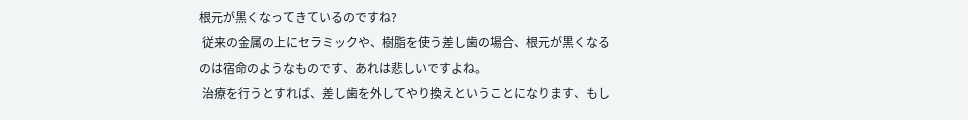根元が黒くなってきているのですね?
 従来の金属の上にセラミックや、樹脂を使う差し歯の場合、根元が黒くなるのは宿命のようなものです、あれは悲しいですよね。
 治療を行うとすれば、差し歯を外してやり換えということになります、もし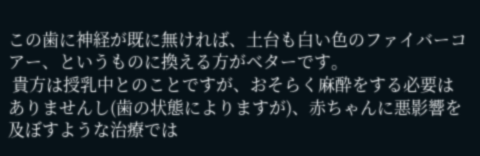この歯に神経が既に無ければ、土台も白い色のファイバーコアー、というものに換える方がベターです。
 貴方は授乳中とのことですが、おそらく麻酔をする必要はありませんし(歯の状態によりますが)、赤ちゃんに悪影響を及ぼすような治療では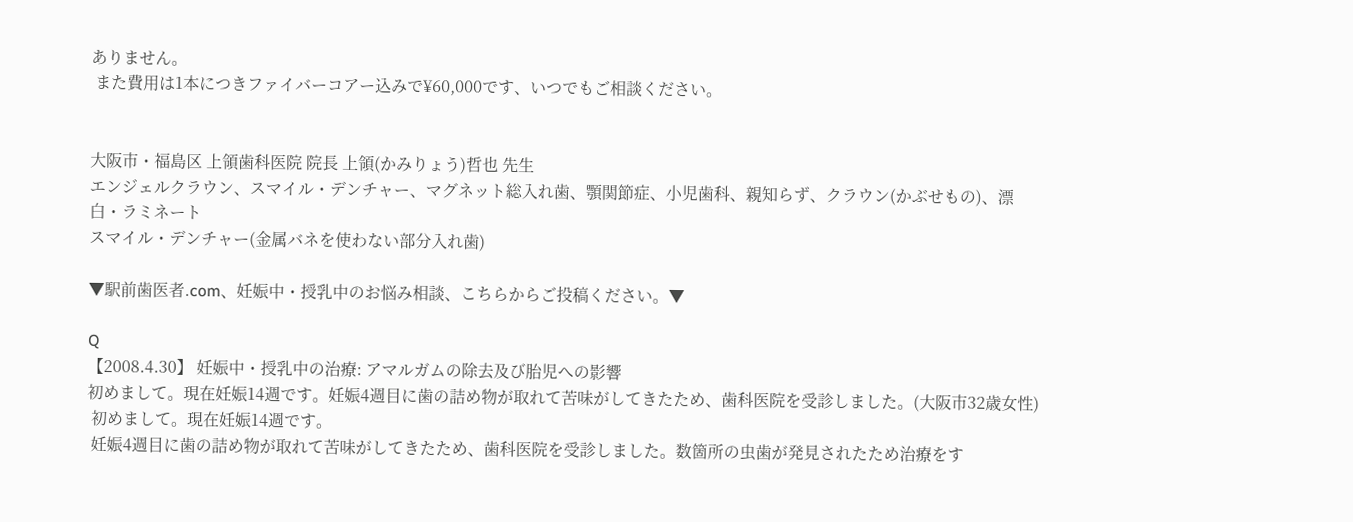ありません。
 また費用は1本につきファイバーコアー込みで¥60,000です、いつでもご相談ください。


大阪市・福島区 上領歯科医院 院長 上領(かみりょう)哲也 先生
エンジェルクラウン、スマイル・デンチャー、マグネット総入れ歯、顎関節症、小児歯科、親知らず、クラウン(かぶせもの)、漂白・ラミネート
スマイル・デンチャー(金属バネを使わない部分入れ歯)

▼駅前歯医者.com、妊娠中・授乳中のお悩み相談、こちらからご投稿ください。▼

Q
【2008.4.30】 妊娠中・授乳中の治療: アマルガムの除去及び胎児への影響
初めまして。現在妊娠14週です。妊娠4週目に歯の詰め物が取れて苦味がしてきたため、歯科医院を受診しました。(大阪市32歳女性)
 初めまして。現在妊娠14週です。
 妊娠4週目に歯の詰め物が取れて苦味がしてきたため、歯科医院を受診しました。数箇所の虫歯が発見されたため治療をす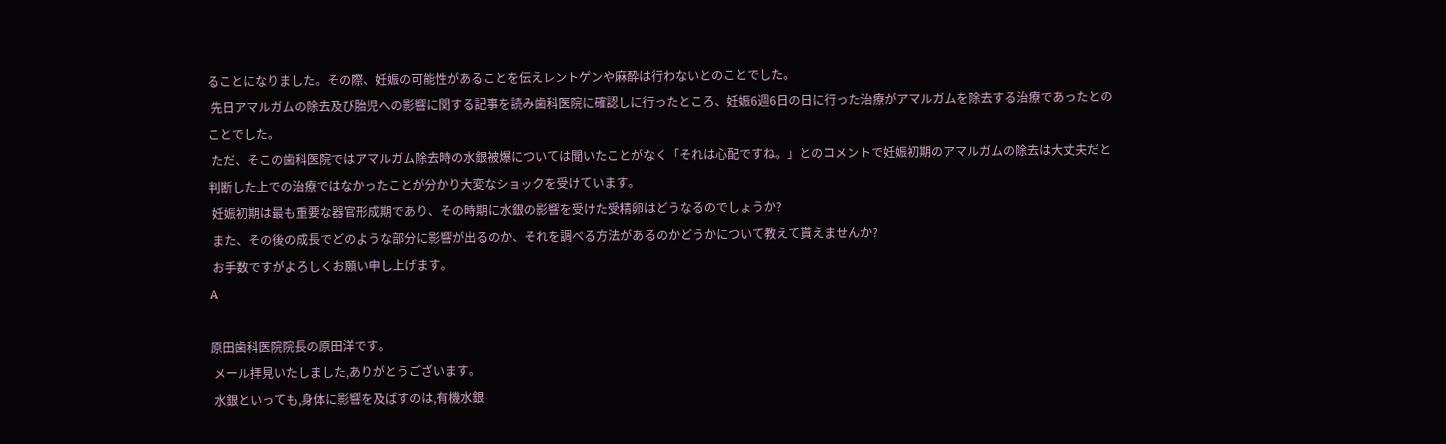ることになりました。その際、妊娠の可能性があることを伝えレントゲンや麻酔は行わないとのことでした。
 先日アマルガムの除去及び胎児への影響に関する記事を読み歯科医院に確認しに行ったところ、妊娠6週6日の日に行った治療がアマルガムを除去する治療であったとのことでした。
 ただ、そこの歯科医院ではアマルガム除去時の水銀被爆については聞いたことがなく「それは心配ですね。」とのコメントで妊娠初期のアマルガムの除去は大丈夫だと判断した上での治療ではなかったことが分かり大変なショックを受けています。
 妊娠初期は最も重要な器官形成期であり、その時期に水銀の影響を受けた受精卵はどうなるのでしょうか?
 また、その後の成長でどのような部分に影響が出るのか、それを調べる方法があるのかどうかについて教えて貰えませんか?
 お手数ですがよろしくお願い申し上げます。
A

原田歯科医院院長の原田洋です。
 メール拝見いたしました,ありがとうございます。
 水銀といっても,身体に影響を及ばすのは,有機水銀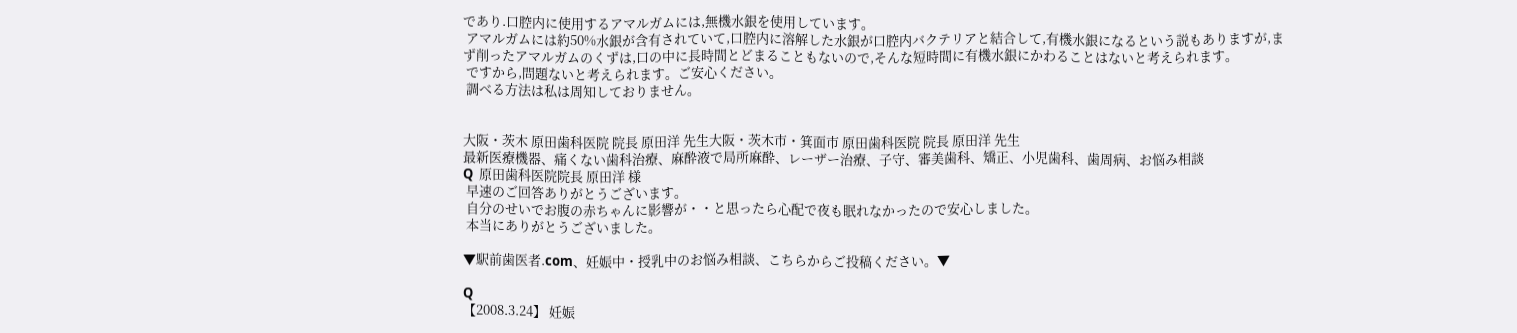であり.口腔内に使用するアマルガムには,無機水銀を使用しています。
 アマルガムには約50%水銀が含有されていて,口腔内に溶解した水銀が口腔内バクテリアと結合して,有機水銀になるという説もありますが,まず削ったアマルガムのくずは,口の中に長時間とどまることもないので,そんな短時間に有機水銀にかわることはないと考えられます。
 ですから,問題ないと考えられます。ご安心ください。
 調べる方法は私は周知しておりません。


大阪・茨木 原田歯科医院 院長 原田洋 先生大阪・茨木市・箕面市 原田歯科医院 院長 原田洋 先生
最新医療機器、痛くない歯科治療、麻酔液で局所麻酔、レーザー治療、子守、審美歯科、矯正、小児歯科、歯周病、お悩み相談
Q  原田歯科医院院長 原田洋 様
 早速のご回答ありがとうございます。
 自分のせいでお腹の赤ちゃんに影響が・・と思ったら心配で夜も眠れなかったので安心しました。
 本当にありがとうございました。

▼駅前歯医者.com、妊娠中・授乳中のお悩み相談、こちらからご投稿ください。▼

Q
【2008.3.24】 妊娠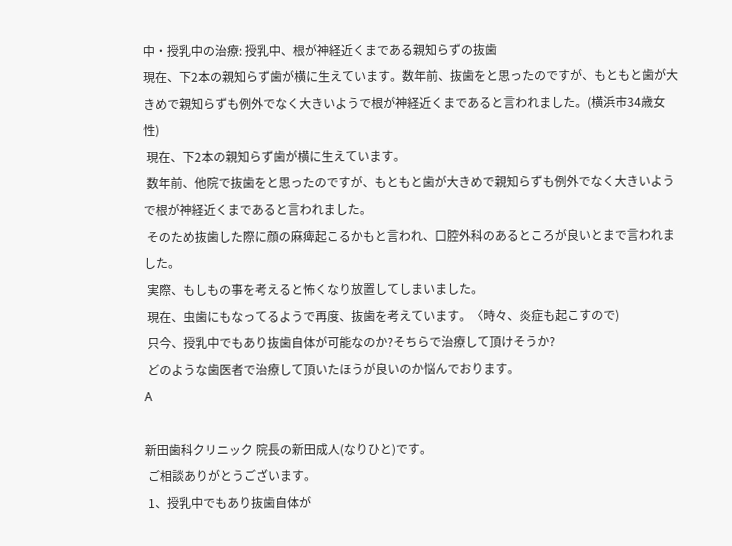中・授乳中の治療: 授乳中、根が神経近くまである親知らずの抜歯
現在、下2本の親知らず歯が横に生えています。数年前、抜歯をと思ったのですが、もともと歯が大きめで親知らずも例外でなく大きいようで根が神経近くまであると言われました。(横浜市34歳女性)
 現在、下2本の親知らず歯が横に生えています。
 数年前、他院で抜歯をと思ったのですが、もともと歯が大きめで親知らずも例外でなく大きいようで根が神経近くまであると言われました。
 そのため抜歯した際に顔の麻痺起こるかもと言われ、口腔外科のあるところが良いとまで言われました。
 実際、もしもの事を考えると怖くなり放置してしまいました。
 現在、虫歯にもなってるようで再度、抜歯を考えています。〈時々、炎症も起こすので)
 只今、授乳中でもあり抜歯自体が可能なのか?そちらで治療して頂けそうか?
 どのような歯医者で治療して頂いたほうが良いのか悩んでおります。
A

新田歯科クリニック 院長の新田成人(なりひと)です。
 ご相談ありがとうございます。
 1、授乳中でもあり抜歯自体が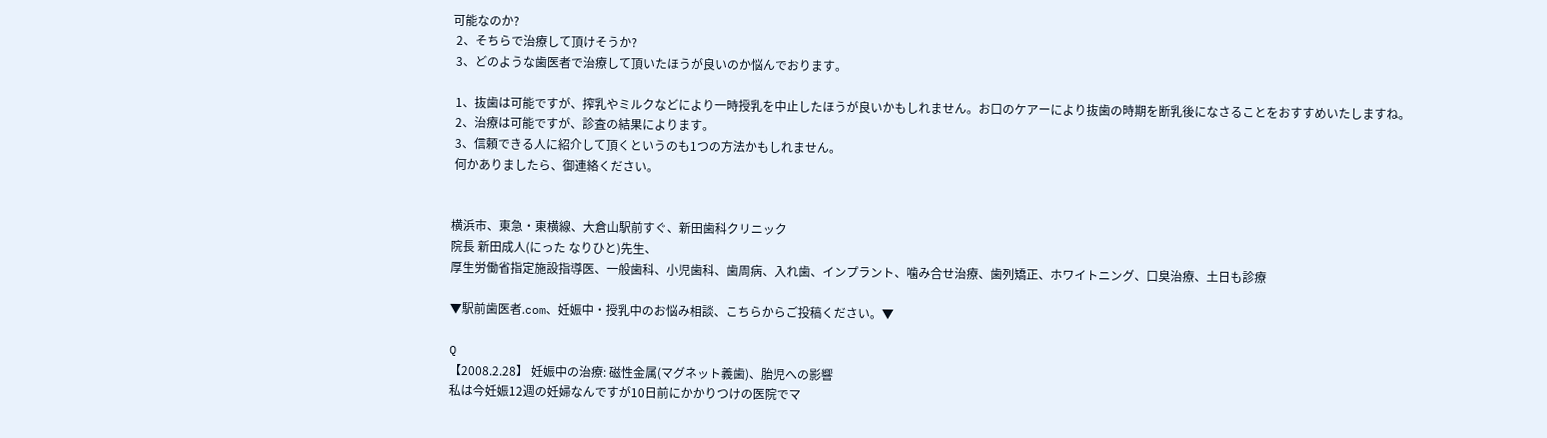可能なのか?
 2、そちらで治療して頂けそうか?
 3、どのような歯医者で治療して頂いたほうが良いのか悩んでおります。

 1、抜歯は可能ですが、搾乳やミルクなどにより一時授乳を中止したほうが良いかもしれません。お口のケアーにより抜歯の時期を断乳後になさることをおすすめいたしますね。
 2、治療は可能ですが、診査の結果によります。
 3、信頼できる人に紹介して頂くというのも1つの方法かもしれません。
 何かありましたら、御連絡ください。


横浜市、東急・東横線、大倉山駅前すぐ、新田歯科クリニック
院長 新田成人(にった なりひと)先生、
厚生労働省指定施設指導医、一般歯科、小児歯科、歯周病、入れ歯、インプラント、噛み合せ治療、歯列矯正、ホワイトニング、口臭治療、土日も診療

▼駅前歯医者.com、妊娠中・授乳中のお悩み相談、こちらからご投稿ください。▼

Q
【2008.2.28】 妊娠中の治療: 磁性金属(マグネット義歯)、胎児への影響
私は今妊娠12週の妊婦なんですが10日前にかかりつけの医院でマ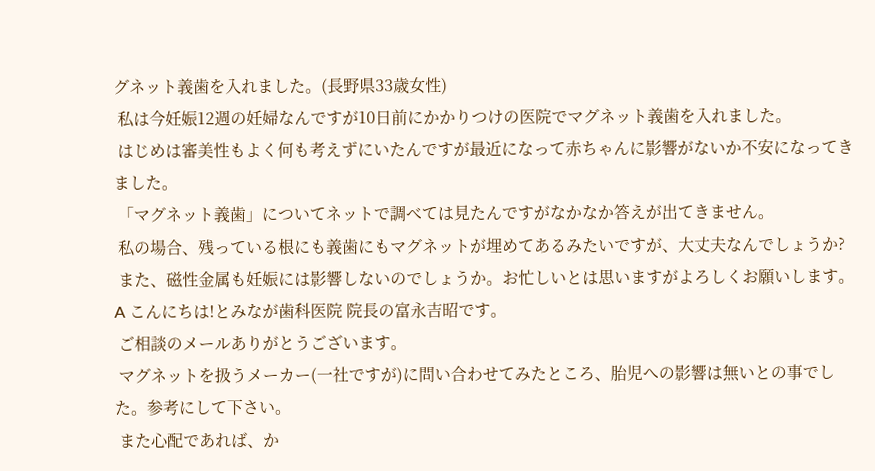グネット義歯を入れました。(長野県33歳女性)
 私は今妊娠12週の妊婦なんですが10日前にかかりつけの医院でマグネット義歯を入れました。
 はじめは審美性もよく何も考えずにいたんですが最近になって赤ちゃんに影響がないか不安になってきました。
 「マグネット義歯」についてネットで調べては見たんですがなかなか答えが出てきません。
 私の場合、残っている根にも義歯にもマグネットが埋めてあるみたいですが、大丈夫なんでしょうか?
 また、磁性金属も妊娠には影響しないのでしょうか。お忙しいとは思いますがよろしくお願いします。
A こんにちは!とみなが歯科医院 院長の富永吉昭です。
 ご相談のメールありがとうございます。
 マグネットを扱うメーカー(一社ですが)に問い合わせてみたところ、胎児への影響は無いとの事でした。参考にして下さい。
 また心配であれば、か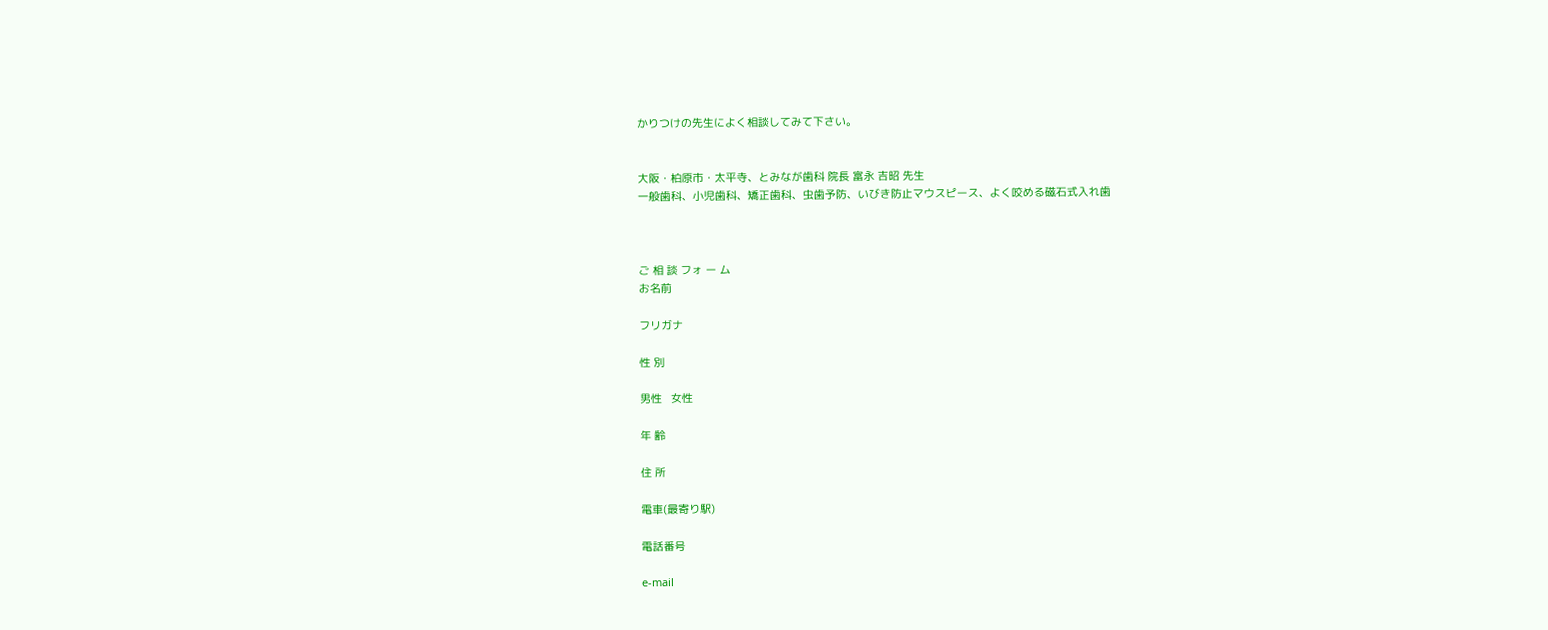かりつけの先生によく相談してみて下さい。


大阪・柏原市・太平寺、とみなが歯科 院長 富永 吉昭 先生
一般歯科、小児歯科、矯正歯科、虫歯予防、いびき防止マウスピース、よく咬める磁石式入れ歯



ご 相 談 フォ ー ム
お名前

フリガナ

性 別

男性   女性

年 齢

住 所

電車(最寄り駅)

電話番号

e-mail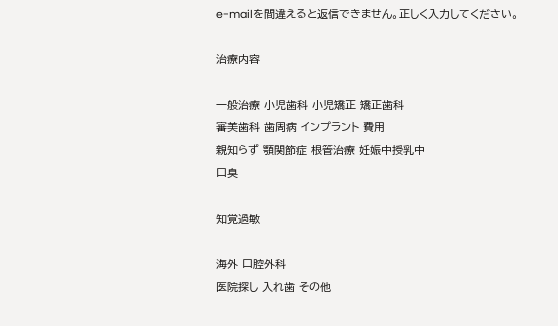e-mailを間違えると返信できません。正しく入力してください。

治療内容

一般治療 小児歯科 小児矯正 矯正歯科
審美歯科 歯周病 インプラント 費用
親知らず 顎関節症 根管治療 妊娠中授乳中
口臭

知覚過敏

海外 口腔外科
医院探し 入れ歯 その他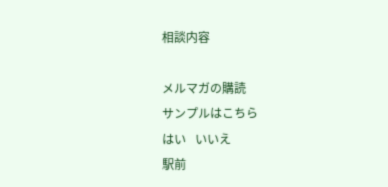相談内容

メルマガの購読
サンプルはこちら
はい   いいえ
駅前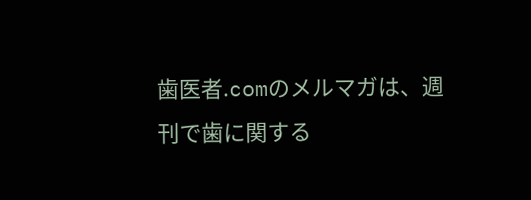歯医者.comのメルマガは、週刊で歯に関する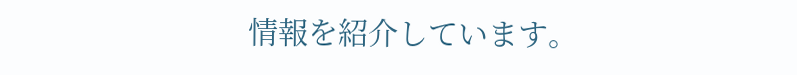情報を紹介しています。